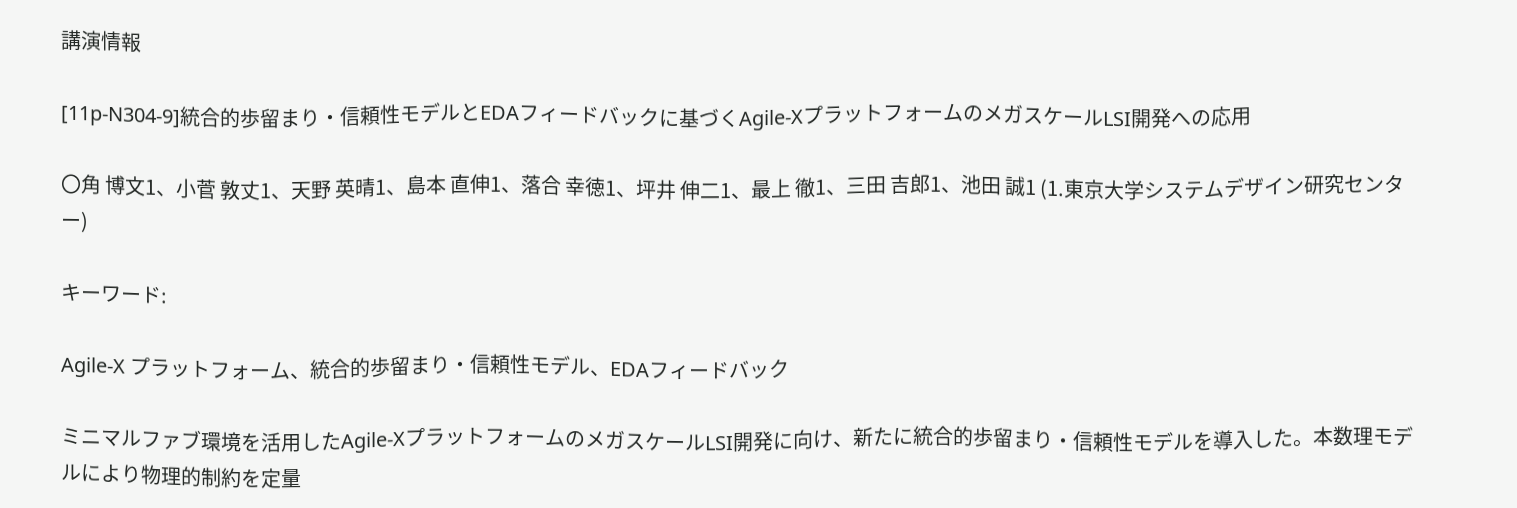講演情報

[11p-N304-9]統合的歩留まり・信頼性モデルとEDAフィードバックに基づくAgile-XプラットフォームのメガスケールLSI開発への応用

〇角 博文1、小菅 敦丈1、天野 英晴1、島本 直伸1、落合 幸徳1、坪井 伸二1、最上 徹1、三田 吉郎1、池田 誠1 (1.東京大学システムデザイン研究センター)

キーワード:

Agile-X プラットフォーム、統合的歩留まり・信頼性モデル、EDAフィードバック

ミニマルファブ環境を活用したAgile-XプラットフォームのメガスケールLSI開発に向け、新たに統合的歩留まり・信頼性モデルを導入した。本数理モデルにより物理的制約を定量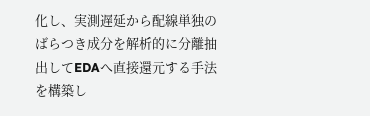化し、実測遅延から配線単独のばらつき成分を解析的に分離抽出してEDAへ直接還元する手法を構築し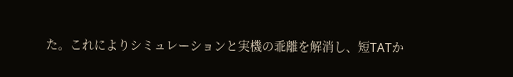た。これによりシミュレーションと実機の乖離を解消し、短TATか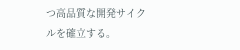つ高品質な開発サイクルを確立する。